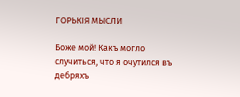ГОРЬКІЯ МЫСЛИ

Боже мой! Какъ могло случиться, что я очутился въ дебряхъ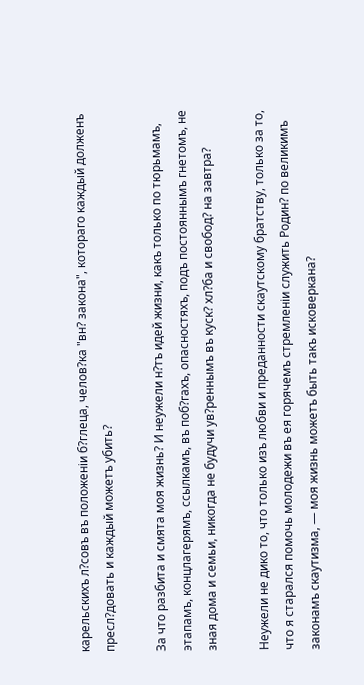карельскихъ л?совъ въ положеніи б?глеца, челов?ка "вн? закона", котораго каждый долженъ пресл?довать и каждый можетъ убить?

За что разбита и смята моя жизнь? И неужели н?тъ идей жизни, какъ только по тюрьмамъ, этапамъ, концлагерямъ, ссылкамъ, въ поб?гахъ, опасностяхъ, подъ постояннымъ гнетомъ, не зная дома и семьи, никогда не будучи ув?реннымъ въ куск? хл?ба и свобод? на завтра?

Неужели не дико то, что только изъ любви и преданности скаутскому братству, только за то, что я старался помочь молодежи въ ея горячемъ стремленіи служить Родин? по великимъ законамъ скаутизма, — моя жизнь можетъ быть такъ исковеркана?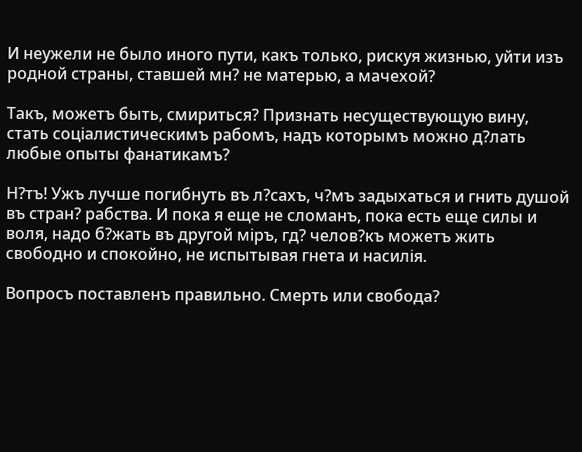И неужели не было иного пути, какъ только, рискуя жизнью, уйти изъ родной страны, ставшей мн? не матерью, а мачехой?

Такъ, можетъ быть, смириться? Признать несуществующую вину, стать соціалистическимъ рабомъ, надъ которымъ можно д?лать любые опыты фанатикамъ?

Н?тъ! Ужъ лучше погибнуть въ л?сахъ, ч?мъ задыхаться и гнить душой въ стран? рабства. И пока я еще не сломанъ, пока есть еще силы и воля, надо б?жать въ другой міръ, гд? челов?къ можетъ жить свободно и спокойно, не испытывая гнета и насилія.

Вопросъ поставленъ правильно. Смерть или свобода?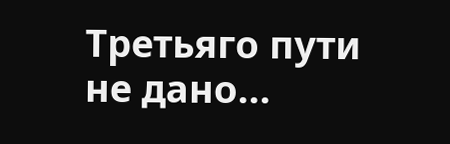Третьяго пути не дано...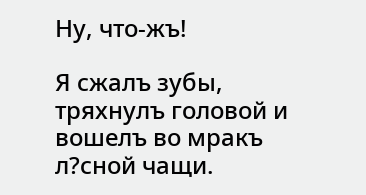Ну, что-жъ!

Я сжалъ зубы, тряхнулъ головой и вошелъ во мракъ л?сной чащи.